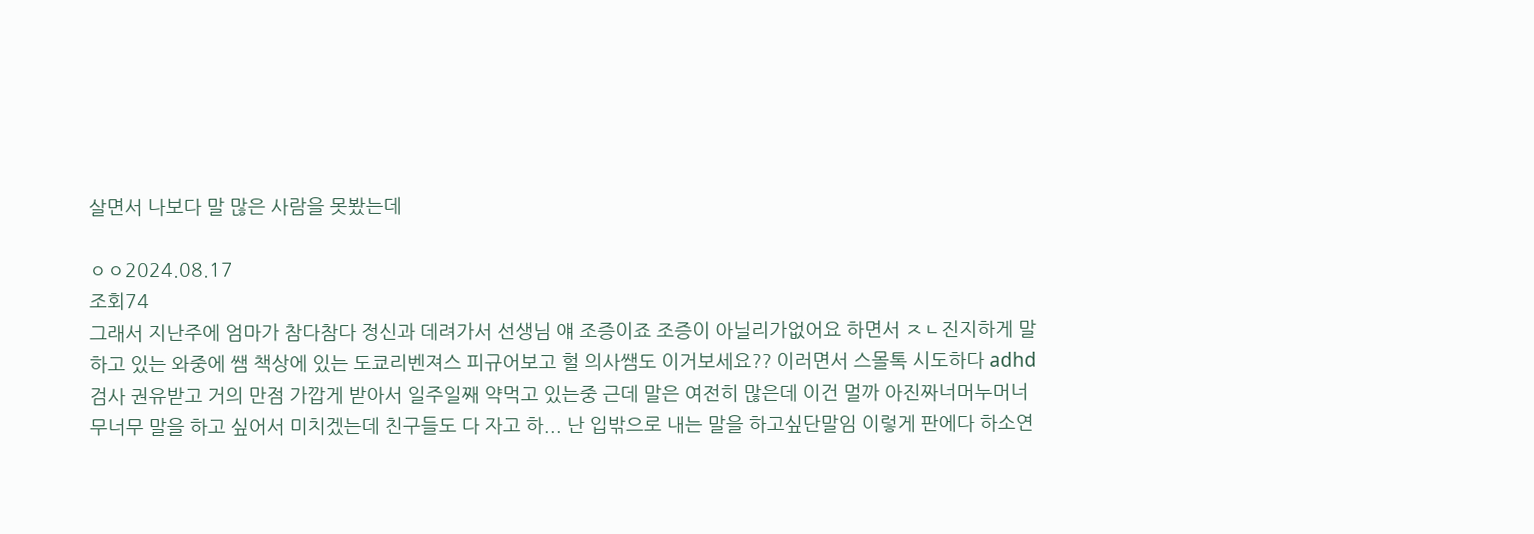살면서 나보다 말 많은 사람을 못봤는데

ㅇㅇ2024.08.17
조회74
그래서 지난주에 엄마가 참다참다 정신과 데려가서 선생님 얘 조증이죠 조증이 아닐리가없어요 하면서 ㅈㄴ진지하게 말하고 있는 와중에 쌤 책상에 있는 도쿄리벤져스 피규어보고 헐 의사쌤도 이거보세요?? 이러면서 스몰톡 시도하다 adhd 검사 권유받고 거의 만점 가깝게 받아서 일주일째 약먹고 있는중 근데 말은 여전히 많은데 이건 멀까 아진짜너머누머너무너무 말을 하고 싶어서 미치겠는데 친구들도 다 자고 하... 난 입밖으로 내는 말을 하고싶단말임 이렇게 판에다 하소연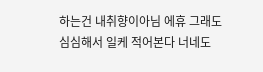하는건 내취향이아님 에휴 그래도 심심해서 일케 적어본다 너네도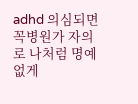adhd 의심되면 꼭병원가 자의로 나처럼 명예없게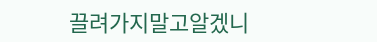끌려가지말고알겠니